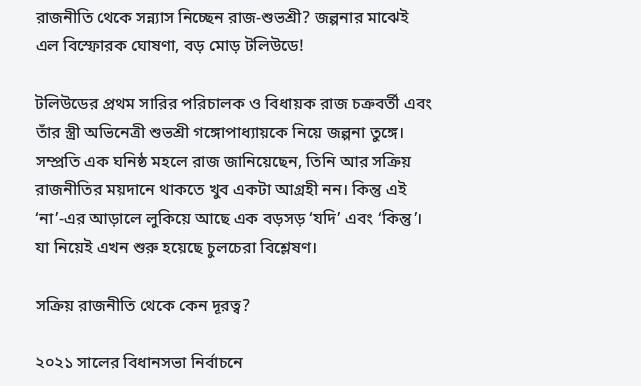রাজনীতি থেকে সন্ন্যাস নিচ্ছেন রাজ-শুভশ্রী? জল্পনার মাঝেই এল বিস্ফোরক ঘোষণা, বড় মোড় টলিউডে!

টলিউডের প্রথম সারির পরিচালক ও বিধায়ক রাজ চক্রবর্তী এবং তাঁর স্ত্রী অভিনেত্রী শুভশ্রী গঙ্গোপাধ্যায়কে নিয়ে জল্পনা তুঙ্গে। সম্প্রতি এক ঘনিষ্ঠ মহলে রাজ জানিয়েছেন, তিনি আর সক্রিয় রাজনীতির ময়দানে থাকতে খুব একটা আগ্রহী নন। কিন্তু এই ‘না’-এর আড়ালে লুকিয়ে আছে এক বড়সড় ‘যদি’ এবং ‘কিন্তু’। যা নিয়েই এখন শুরু হয়েছে চুলচেরা বিশ্লেষণ।

সক্রিয় রাজনীতি থেকে কেন দূরত্ব?

২০২১ সালের বিধানসভা নির্বাচনে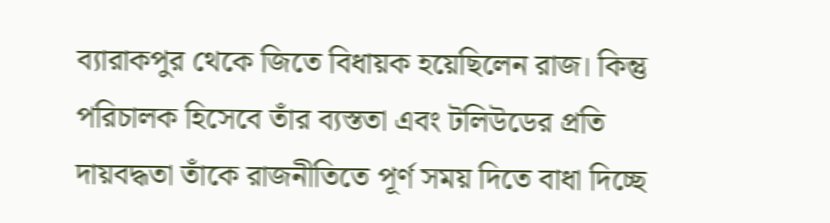ব্যারাকপুর থেকে জিতে বিধায়ক হয়েছিলেন রাজ। কিন্তু পরিচালক হিসেবে তাঁর ব্যস্ততা এবং টলিউডের প্রতি দায়বদ্ধতা তাঁকে রাজনীতিতে পূর্ণ সময় দিতে বাধা দিচ্ছে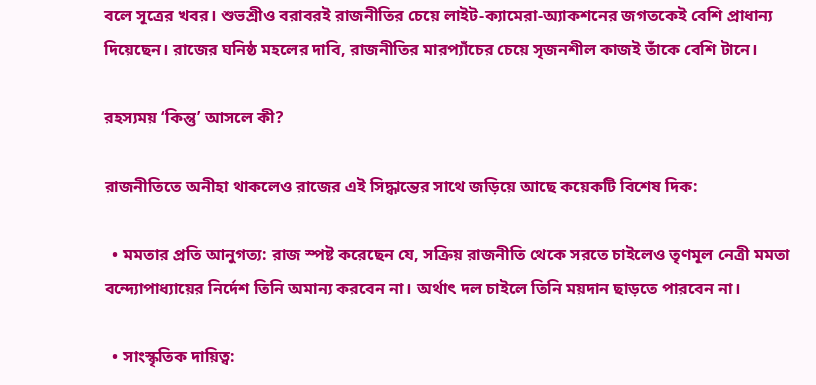বলে সূত্রের খবর। শুভশ্রীও বরাবরই রাজনীতির চেয়ে লাইট-ক্যামেরা-অ্যাকশনের জগতকেই বেশি প্রাধান্য দিয়েছেন। রাজের ঘনিষ্ঠ মহলের দাবি, রাজনীতির মারপ্যাঁচের চেয়ে সৃজনশীল কাজই তাঁকে বেশি টানে।

রহস্যময় ‘কিন্তু’ আসলে কী?

রাজনীতিতে অনীহা থাকলেও রাজের এই সিদ্ধান্তের সাথে জড়িয়ে আছে কয়েকটি বিশেষ দিক:

  • মমতার প্রতি আনুগত্য: রাজ স্পষ্ট করেছেন যে, সক্রিয় রাজনীতি থেকে সরতে চাইলেও তৃণমূল নেত্রী মমতা বন্দ্যোপাধ্যায়ের নির্দেশ তিনি অমান্য করবেন না। অর্থাৎ দল চাইলে তিনি ময়দান ছাড়তে পারবেন না।

  • সাংস্কৃতিক দায়িত্ব: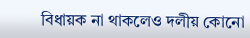বিধায়ক না থাকলেও দলীয় কোনো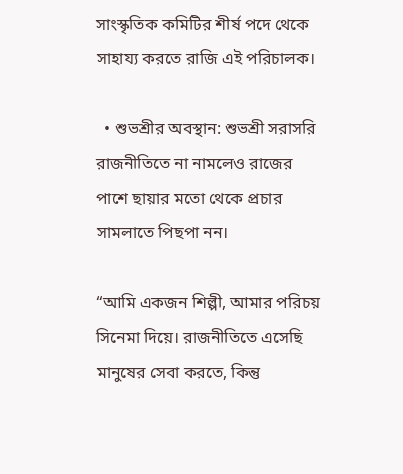সাংস্কৃতিক কমিটির শীর্ষ পদে থেকে সাহায্য করতে রাজি এই পরিচালক।

  • শুভশ্রীর অবস্থান: শুভশ্রী সরাসরি রাজনীতিতে না নামলেও রাজের পাশে ছায়ার মতো থেকে প্রচার সামলাতে পিছপা নন।

“আমি একজন শিল্পী, আমার পরিচয় সিনেমা দিয়ে। রাজনীতিতে এসেছি মানুষের সেবা করতে, কিন্তু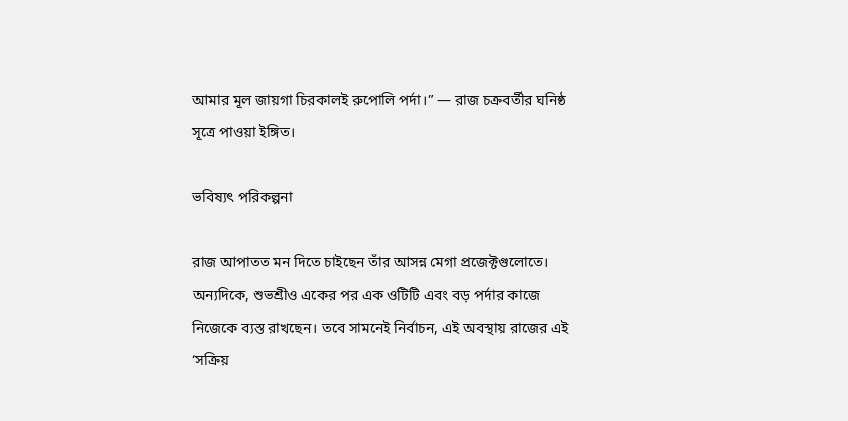আমার মূল জায়গা চিরকালই রুপোলি পর্দা।” — রাজ চক্রবর্তীর ঘনিষ্ঠ সূত্রে পাওয়া ইঙ্গিত।

ভবিষ্যৎ পরিকল্পনা

রাজ আপাতত মন দিতে চাইছেন তাঁর আসন্ন মেগা প্রজেক্টগুলোতে। অন্যদিকে, শুভশ্রীও একের পর এক ওটিটি এবং বড় পর্দার কাজে নিজেকে ব্যস্ত রাখছেন। তবে সামনেই নির্বাচন, এই অবস্থায় রাজের এই ‘সক্রিয়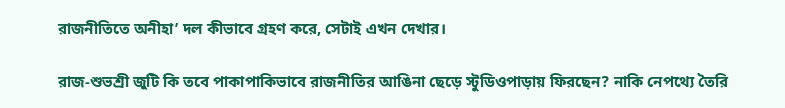রাজনীতিতে অনীহা’ দল কীভাবে গ্রহণ করে, সেটাই এখন দেখার।

রাজ-শুভশ্রী জুটি কি তবে পাকাপাকিভাবে রাজনীতির আঙিনা ছেড়ে স্টুডিওপাড়ায় ফিরছেন? নাকি নেপথ্যে তৈরি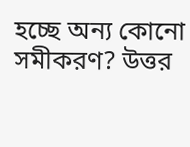হচ্ছে অন্য কোনো সমীকরণ? উত্তর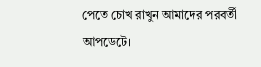পেতে চোখ রাখুন আমাদের পরবর্তী আপডেটে।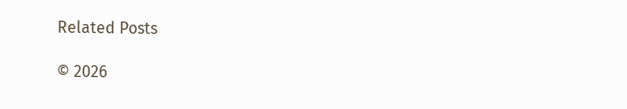Related Posts

© 2026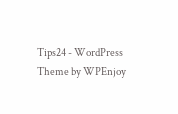Tips24 - WordPress Theme by WPEnjoy